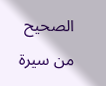الصحيح من سيرة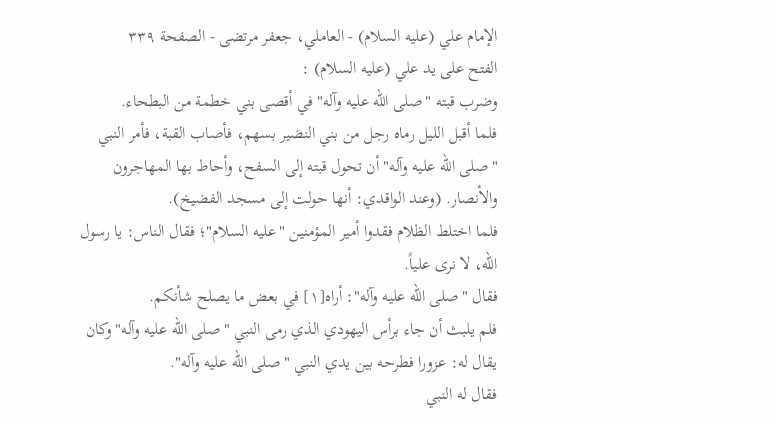الإمام علي (عليه السلام) - العاملي، جعفر مرتضى - الصفحة ٣٣٩
الفتح على يد علي (عليه السلام) :
وضرب قبته "صلى الله عليه وآله" في أقصى بني خطمة من البطحاء.
فلما أقبل الليل رماه رجل من بني النضير بسهم، فأصاب القبة، فأمر النبي "صلى الله عليه وآله" أن تحول قبته إلى السفح، وأحاط بها المهاجرون والأنصار. (وعند الواقدي: أنها حولت إلى مسجد الفضيخ).
فلما اختلط الظلام فقدوا أمير المؤمنين "عليه السلام"؛ فقال الناس: يا رسول الله، لا نرى علياً.
فقال "صلى الله عليه وآله": أراه[١] في بعض ما يصلح شأنكم.
فلم يلبث أن جاء برأس اليهودي الذي رمى النبي "صلى الله عليه وآله" وكان يقال له: عزورا فطرحه بين يدي النبي "صلى الله عليه وآله".
فقال له النبي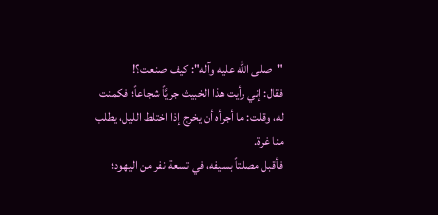"صلى الله عليه وآله": كيف صنعت؟!
فقال: إني رأيت هذا الخبيث جريَّاً شجاعاً؛ فكمنت له، وقلت: ما أجرأه أن يخرج إذا اختلط الليل، يطلب منا غرة.
فأقبل مصلتاً بسيفه، في تسعة نفر من اليهود؛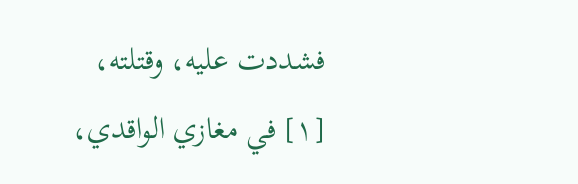فشددت عليه، وقتلته،
[١] في مغازي الواقدي،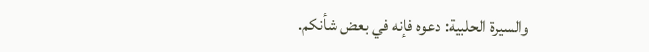والسيرة الحلبية: دعوه فإنه في بعض شأنكم.